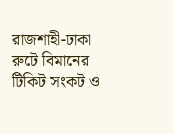রাজশাহী-ঢাকা রুটে বিমানের টিকিট সংকট ও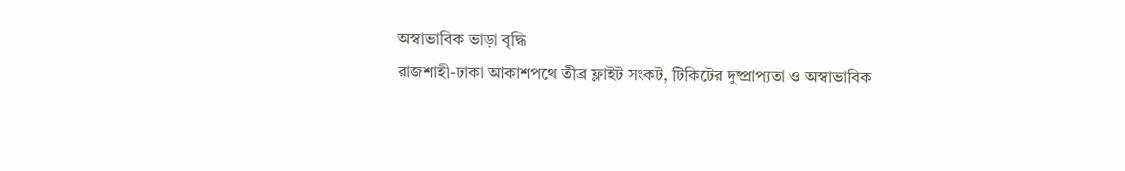অস্বাভাবিক ভাড়া বৃদ্ধি
রাজশাহী-ঢাকা আকাশপথে তীব্র ফ্লাইট সংকট, টিকিটের দুষ্প্রাপ্যতা ও অস্বাভাবিক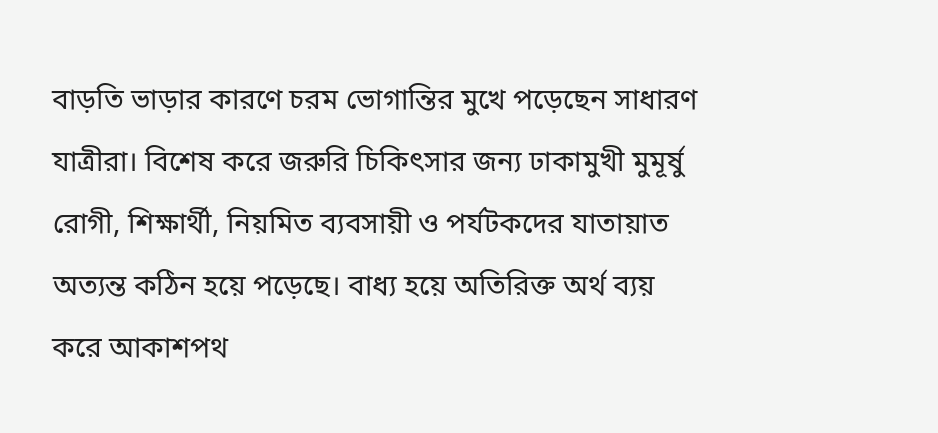বাড়তি ভাড়ার কারণে চরম ভোগান্তির মুখে পড়েছেন সাধারণ যাত্রীরা। বিশেষ করে জরুরি চিকিৎসার জন্য ঢাকামুখী মুমূর্ষু রোগী, শিক্ষার্থী, নিয়মিত ব্যবসায়ী ও পর্যটকদের যাতায়াত অত্যন্ত কঠিন হয়ে পড়েছে। বাধ্য হয়ে অতিরিক্ত অর্থ ব্যয় করে আকাশপথ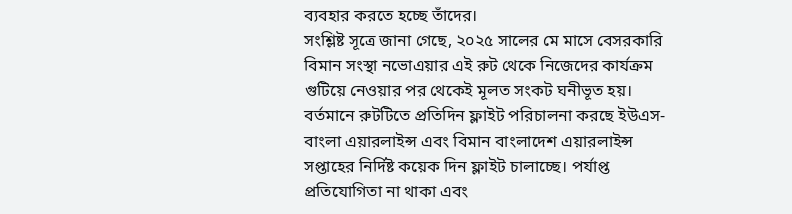ব্যবহার করতে হচ্ছে তাঁদের।
সংশ্লিষ্ট সূত্রে জানা গেছে, ২০২৫ সালের মে মাসে বেসরকারি বিমান সংস্থা নভোএয়ার এই রুট থেকে নিজেদের কার্যক্রম গুটিয়ে নেওয়ার পর থেকেই মূলত সংকট ঘনীভূত হয়। বর্তমানে রুটটিতে প্রতিদিন ফ্লাইট পরিচালনা করছে ইউএস-বাংলা এয়ারলাইন্স এবং বিমান বাংলাদেশ এয়ারলাইন্স সপ্তাহের নির্দিষ্ট কয়েক দিন ফ্লাইট চালাচ্ছে। পর্যাপ্ত প্রতিযোগিতা না থাকা এবং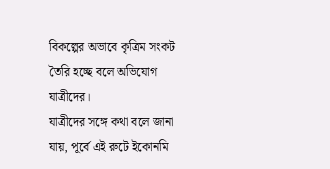বিকল্পের অভাবে কৃত্রিম সংকট তৈরি হচ্ছে বলে অভিযোগ যাত্রীদের।
যাত্রীদের সঙ্গে কথা বলে জানা যায়, পূর্বে এই রুটে ইকোনমি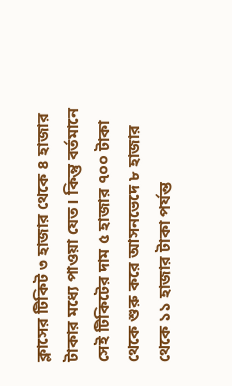ক্লাসের টিকিট ৩ হাজার থেকে ৪ হাজার টাকার মধ্যে পাওয়া যেত। কিন্তু বর্তমানে সেই টিকিটের দাম ৫ হাজার ৭০০ টাকা থেকে শুরু করে আসনভেদে ৮ হাজার থেকে ১১ হাজার টাকা পর্যন্ত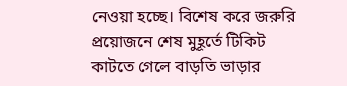নেওয়া হচ্ছে। বিশেষ করে জরুরি প্রয়োজনে শেষ মুহূর্তে টিকিট কাটতে গেলে বাড়তি ভাড়ার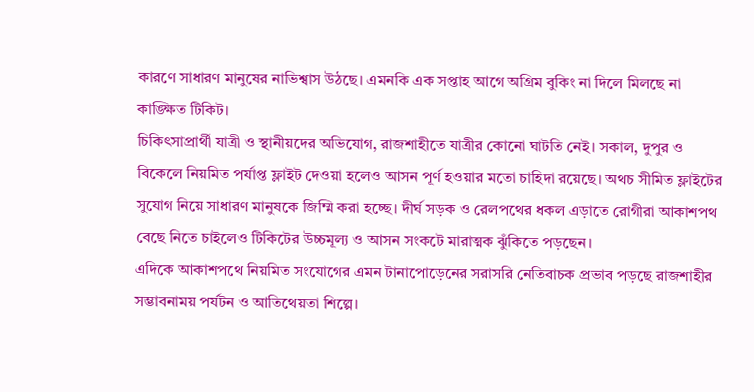কারণে সাধারণ মানুষের নাভিশ্বাস উঠছে। এমনকি এক সপ্তাহ আগে অগ্রিম বুকিং না দিলে মিলছে না কাঙ্ক্ষিত টিকিট।
চিকিৎসাপ্রার্থী যাত্রী ও স্থানীয়দের অভিযোগ, রাজশাহীতে যাত্রীর কোনো ঘাটতি নেই। সকাল, দুপুর ও বিকেলে নিয়মিত পর্যাপ্ত ফ্লাইট দেওয়া হলেও আসন পূর্ণ হওয়ার মতো চাহিদা রয়েছে। অথচ সীমিত ফ্লাইটের সুযোগ নিয়ে সাধারণ মানুষকে জিম্মি করা হচ্ছে। দীর্ঘ সড়ক ও রেলপথের ধকল এড়াতে রোগীরা আকাশপথ বেছে নিতে চাইলেও টিকিটের উচ্চমূল্য ও আসন সংকটে মারাত্মক ঝুঁকিতে পড়ছেন।
এদিকে আকাশপথে নিয়মিত সংযোগের এমন টানাপোড়েনের সরাসরি নেতিবাচক প্রভাব পড়ছে রাজশাহীর সম্ভাবনাময় পর্যটন ও আতিথেয়তা শিল্পে।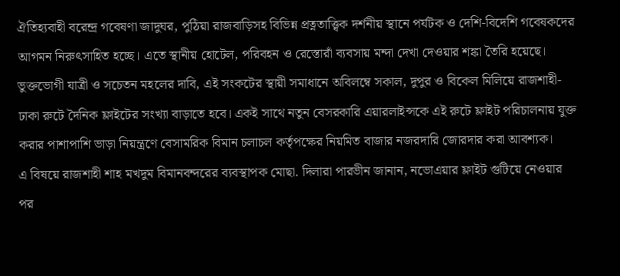ঐতিহ্যবাহী বরেন্দ্র গবেষণা জাদুঘর, পুঠিয়া রাজবাড়িসহ বিভিন্ন প্রত্নতাত্ত্বিক দর্শনীয় স্থানে পর্যটক ও দেশি-বিদেশি গবেষকদের আগমন নিরুৎসাহিত হচ্ছে। এতে স্থানীয় হোটেল, পরিবহন ও রেস্তোরাঁ ব্যবসায় মন্দা দেখা দেওয়ার শঙ্কা তৈরি হয়েছে।
ভুক্তভোগী যাত্রী ও সচেতন মহলের দাবি, এই সংকটের স্থায়ী সমাধানে অবিলম্বে সকাল, দুপুর ও বিকেল মিলিয়ে রাজশাহী-ঢাকা রুটে দৈনিক ফ্লাইটের সংখ্যা বাড়াতে হবে। একই সাথে নতুন বেসরকারি এয়ারলাইন্সকে এই রুটে ফ্লাইট পরিচালনায় যুক্ত করার পাশাপাশি ভাড়া নিয়ন্ত্রণে বেসামরিক বিমান চলাচল কর্তৃপক্ষের নিয়মিত বাজার নজরদারি জোরদার করা আবশ্যক।
এ বিষয়ে রাজশাহী শাহ মখদুম বিমানবন্দরের ব্যবস্থাপক মোছা. দিলারা পারভীন জানান, নভোএয়ার ফ্লাইট গুটিয়ে নেওয়ার পর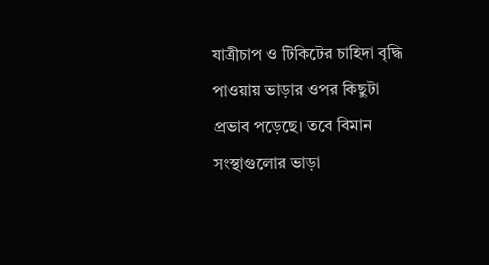যাত্রীচাপ ও টিকিটের চাহিদা বৃদ্ধি পাওয়ায় ভাড়ার ওপর কিছুটা প্রভাব পড়েছে। তবে বিমান সংস্থাগুলোর ভাড়া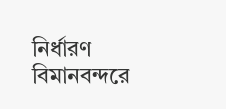নির্ধারণ বিমানবন্দরে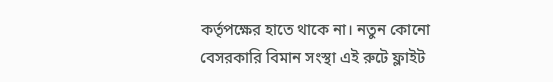কর্তৃপক্ষের হাতে থাকে না। নতুন কোনো বেসরকারি বিমান সংস্থা এই রুটে ফ্লাইট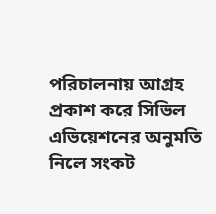পরিচালনায় আগ্রহ প্রকাশ করে সিভিল এভিয়েশনের অনুমতি নিলে সংকট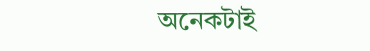অনেকটাই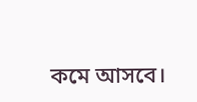কমে আসবে।